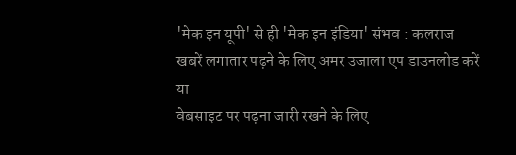'मेक इन यूपी' से ही 'मेक इन इंडिया' संभव : कलराज
खबरें लगातार पढ़ने के लिए अमर उजाला एप डाउनलोड करें
या
वेबसाइट पर पढ़ना जारी रखने के लिए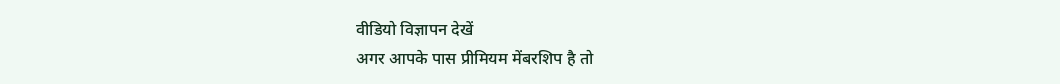वीडियो विज्ञापन देखें
अगर आपके पास प्रीमियम मेंबरशिप है तो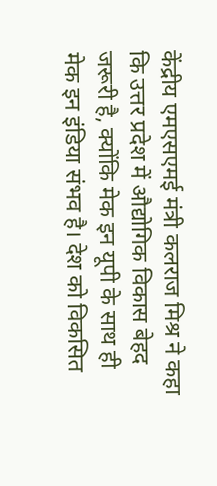केंद्रीय एमएसएमई मंत्री कलराज मिश्र ने कहा कि उत्तर प्रदेश में औद्योगिक विकास बेहद जरूरी है, क्योंकि मेक इन यूपी के साथ ही मेक इन इंडिया संभव है। देश को विकसित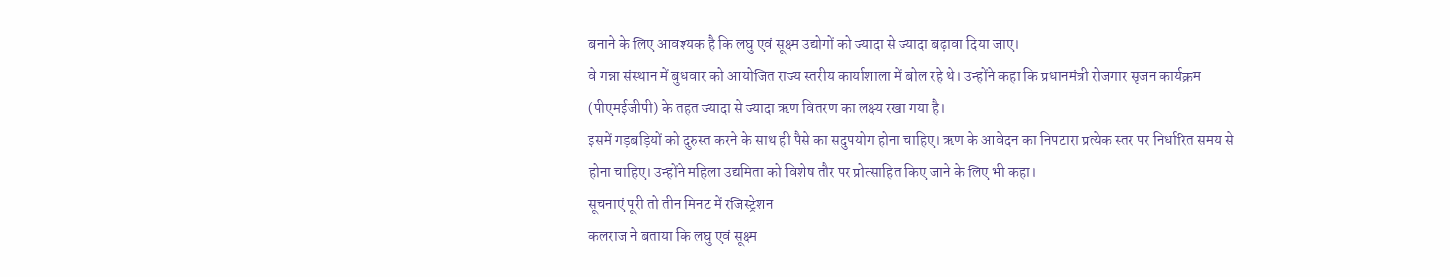बनाने के लिए आवश्यक है कि लघु एवं सूक्ष्म उद्योगों को ज्यादा से ज्यादा बढ़ावा दिया जाए।
वे गन्ना संस्थान में बुधवार को आयोजित राज्य स्तरीय कार्याशाला में बोल रहे थे। उन्होंने कहा कि प्रधानमंत्री रोजगार सृजन कार्यक्रम (पीएमईजीपी) के तहत ज्यादा से ज्यादा ऋण वितरण का लक्ष्य रखा गया है।
इसमें गड़बड़ियों को दुरुस्त करने के साथ ही पैसे का सदुपयोग होना चाहिए। ऋण के आवेदन का निपटारा प्रत्येक स्तर पर निर्धारित समय से होना चाहिए। उन्होंने महिला उद्यमिता को विशेष तौर पर प्रोत्साहित किए जाने के लिए भी कहा।
सूचनाएं पूरी तो तीन मिनट में रजिस्ट्रेशन
कलराज ने बताया कि लघु एवं सूक्ष्म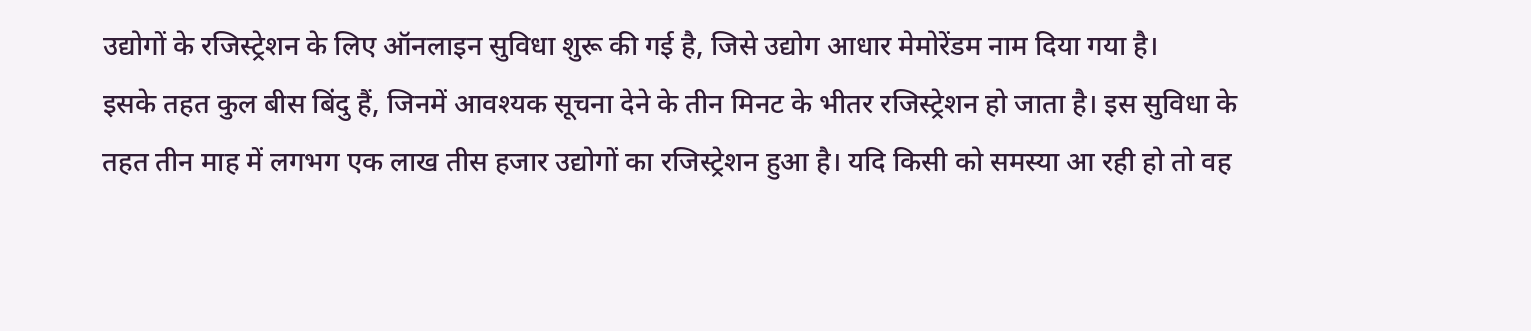उद्योगों के रजिस्ट्रेशन के लिए ऑनलाइन सुविधा शुरू की गई है, जिसे उद्योग आधार मेमोरेंडम नाम दिया गया है।
इसके तहत कुल बीस बिंदु हैं, जिनमें आवश्यक सूचना देने के तीन मिनट के भीतर रजिस्ट्रेशन हो जाता है। इस सुविधा के तहत तीन माह में लगभग एक लाख तीस हजार उद्योगों का रजिस्ट्रेशन हुआ है। यदि किसी को समस्या आ रही हो तो वह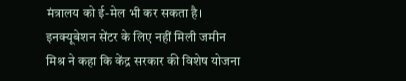मंत्रालय को ई-मेल भी कर सकता है।
इनक्यूबेशन सेंटर के लिए नहीं मिली जमीन
मिश्र ने कहा कि केंद्र सरकार की विशेष योजना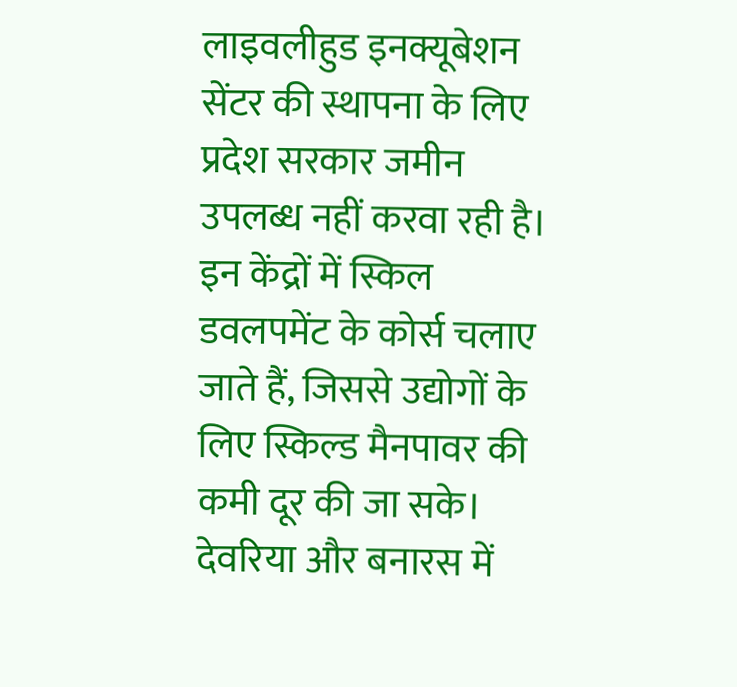लाइवलीहुड इनक्यूबेशन सेंटर की स्थापना के लिए प्रदेश सरकार जमीन उपलब्ध नहीं करवा रही है।
इन केंद्रों में स्किल डवलपमेंट के कोर्स चलाए जाते हैं, जिससे उद्योगों के लिए स्किल्ड मैनपावर की कमी दूर की जा सके। देवरिया और बनारस में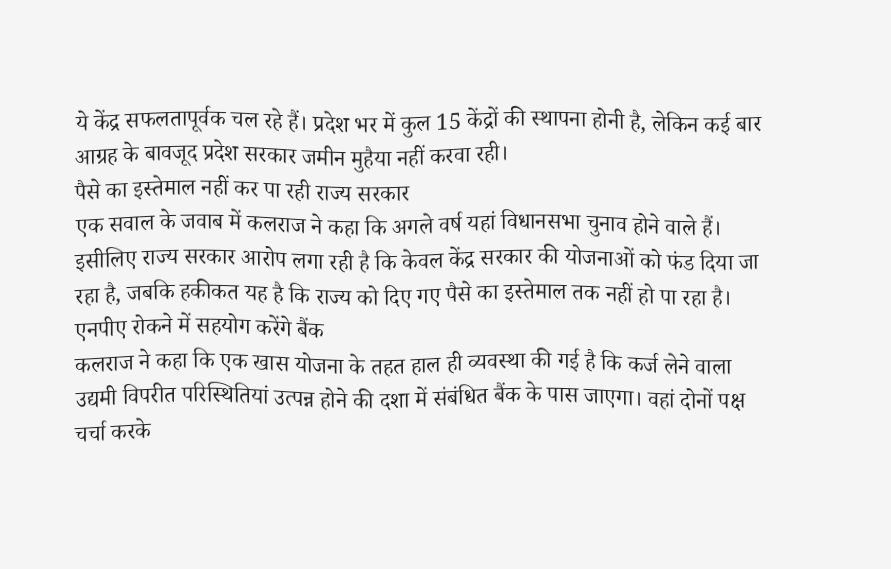ये केंद्र सफलतापूर्वक चल रहे हैं। प्रदेश भर में कुल 15 केंद्रों की स्थापना होनी है, लेकिन कई बार आग्रह के बावजूद प्रदेश सरकार जमीन मुहैया नहीं करवा रही।
पैसे का इस्तेमाल नहीं कर पा रही राज्य सरकार
एक सवाल के जवाब में कलराज ने कहा कि अगले वर्ष यहां विधानसभा चुनाव होने वाले हैं। इसीलिए राज्य सरकार आरोप लगा रही है कि केवल केंद्र सरकार की योजनाओं को फंड दिया जा रहा है, जबकि हकीकत यह है कि राज्य को दिए गए पैसे का इस्तेमाल तक नहीं हो पा रहा है।
एनपीए रोकने में सहयोग करेंगे बैंक
कलराज ने कहा कि एक खास योजना के तहत हाल ही व्यवस्था की गई है कि कर्ज लेने वाला उद्यमी विपरीत परिस्थितियां उत्पन्न होने की दशा में संबंधित बैंक के पास जाएगा। वहां दोनों पक्ष चर्चा करके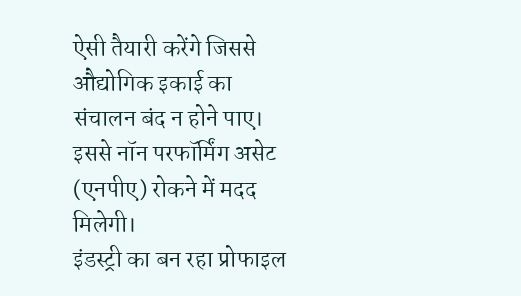ऐसी तैयारी करेंगे जिससे औद्योगिक इकाई का संचालन बंद न होने पाए। इससे नॉन परफॉर्मिंग असेट (एनपीए) रोकने में मदद मिलेगी।
इंडस्ट्री का बन रहा प्रोफाइल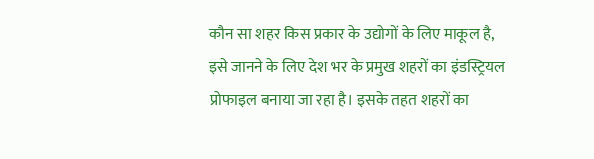कौन सा शहर किस प्रकार के उद्योगों के लिए माकूल है, इसे जानने के लिए देश भर के प्रमुख शहरों का इंडस्ट्रियल प्रोफाइल बनाया जा रहा है। इसके तहत शहरों का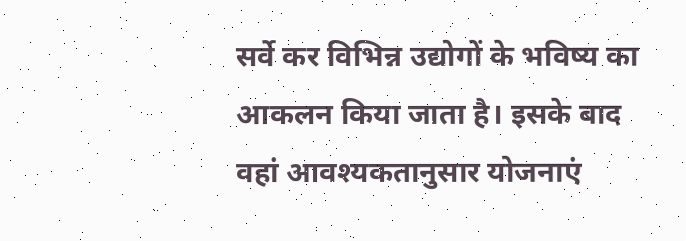सर्वे कर विभिन्न उद्योगों के भविष्य का आकलन किया जाता है। इसके बाद वहां आवश्यकतानुसार योजनाएं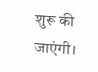शुरू की जाएंगी।